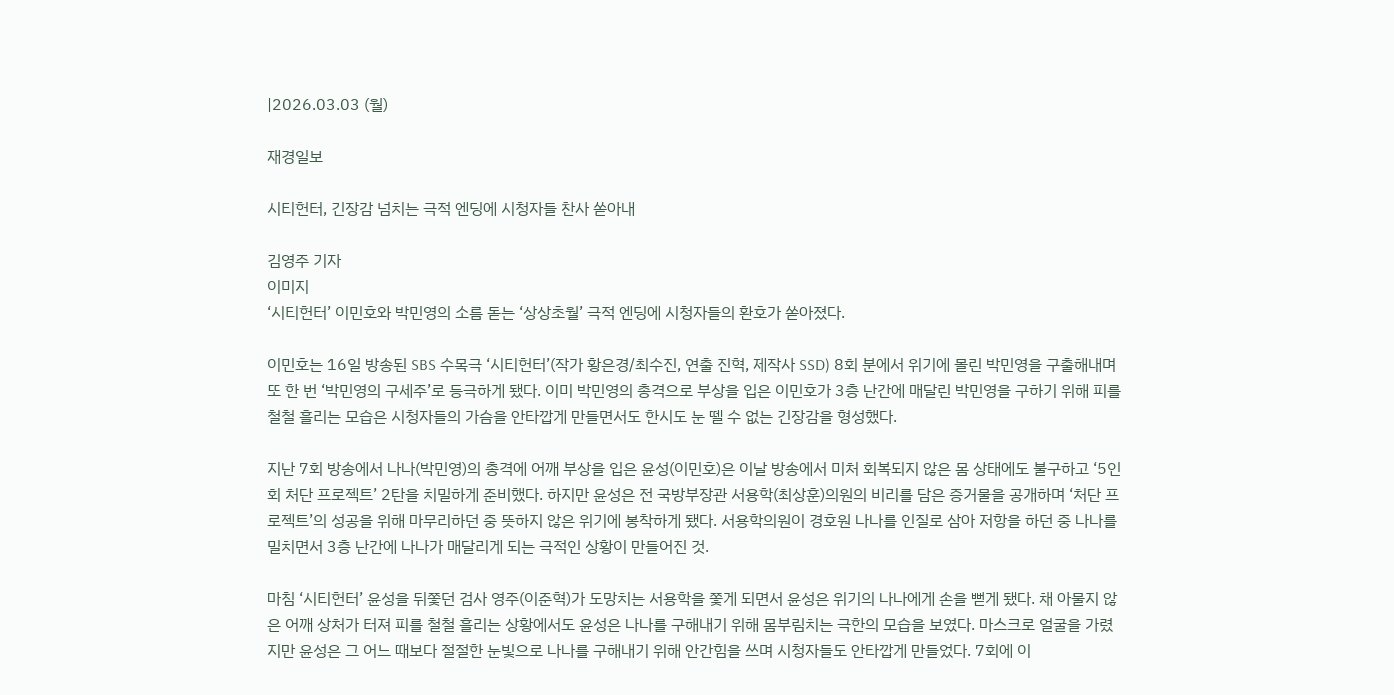|2026.03.03 (월)

재경일보

시티헌터, 긴장감 넘치는 극적 엔딩에 시청자들 찬사 쏟아내

김영주 기자
이미지
‘시티헌터’ 이민호와 박민영의 소름 돋는 ‘상상초월’ 극적 엔딩에 시청자들의 환호가 쏟아졌다.

이민호는 16일 방송된 SBS 수목극 ‘시티헌터’(작가 황은경/최수진, 연출 진혁, 제작사 SSD) 8회 분에서 위기에 몰린 박민영을 구출해내며 또 한 번 ‘박민영의 구세주’로 등극하게 됐다. 이미 박민영의 총격으로 부상을 입은 이민호가 3층 난간에 매달린 박민영을 구하기 위해 피를 철철 흘리는 모습은 시청자들의 가슴을 안타깝게 만들면서도 한시도 눈 뗄 수 없는 긴장감을 형성했다.

지난 7회 방송에서 나나(박민영)의 총격에 어깨 부상을 입은 윤성(이민호)은 이날 방송에서 미처 회복되지 않은 몸 상태에도 불구하고 ‘5인회 처단 프로젝트’ 2탄을 치밀하게 준비했다. 하지만 윤성은 전 국방부장관 서용학(최상훈)의원의 비리를 담은 증거물을 공개하며 ‘처단 프로젝트’의 성공을 위해 마무리하던 중 뜻하지 않은 위기에 봉착하게 됐다. 서용학의원이 경호원 나나를 인질로 삼아 저항을 하던 중 나나를 밀치면서 3층 난간에 나나가 매달리게 되는 극적인 상황이 만들어진 것.

마침 ‘시티헌터’ 윤성을 뒤쫓던 검사 영주(이준혁)가 도망치는 서용학을 쫓게 되면서 윤성은 위기의 나나에게 손을 뻗게 됐다. 채 아물지 않은 어깨 상처가 터져 피를 철철 흘리는 상황에서도 윤성은 나나를 구해내기 위해 몸부림치는 극한의 모습을 보였다. 마스크로 얼굴을 가렸지만 윤성은 그 어느 때보다 절절한 눈빛으로 나나를 구해내기 위해 안간힘을 쓰며 시청자들도 안타깝게 만들었다. 7회에 이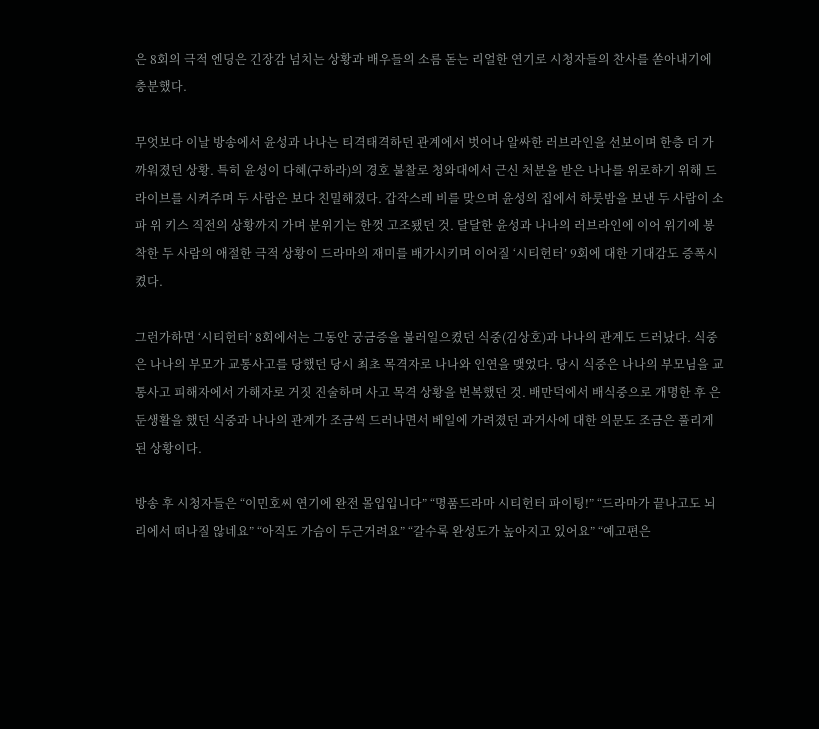은 8회의 극적 엔딩은 긴장감 넘치는 상황과 배우들의 소름 돋는 리얼한 연기로 시청자들의 찬사를 쏟아내기에 충분했다.

무엇보다 이날 방송에서 윤성과 나나는 티격태격하던 관계에서 벗어나 알싸한 러브라인을 선보이며 한층 더 가까워졌던 상황. 특히 윤성이 다혜(구하라)의 경호 불찰로 청와대에서 근신 처분을 받은 나나를 위로하기 위해 드라이브를 시켜주며 두 사람은 보다 친밀해졌다. 갑작스레 비를 맞으며 윤성의 집에서 하룻밤을 보낸 두 사람이 소파 위 키스 직전의 상황까지 가며 분위기는 한껏 고조됐던 것. 달달한 윤성과 나나의 러브라인에 이어 위기에 봉착한 두 사람의 애절한 극적 상황이 드라마의 재미를 배가시키며 이어질 ‘시티헌터’ 9회에 대한 기대감도 증폭시켰다.

그런가하면 ‘시티헌터’ 8회에서는 그동안 궁금증을 불러일으켰던 식중(김상호)과 나나의 관계도 드러났다. 식중은 나나의 부모가 교통사고를 당했던 당시 최초 목격자로 나나와 인연을 맺었다. 당시 식중은 나나의 부모님을 교통사고 피해자에서 가해자로 거짓 진술하며 사고 목격 상황을 번복했던 것. 배만덕에서 배식중으로 개명한 후 은둔생활을 했던 식중과 나나의 관계가 조금씩 드러나면서 베일에 가려졌던 과거사에 대한 의문도 조금은 풀리게 된 상황이다.

방송 후 시청자들은 “이민호씨 연기에 완전 몰입입니다” “명품드라마 시티헌터 파이팅!” “드라마가 끝나고도 뇌리에서 떠나질 않네요” “아직도 가슴이 두근거려요” “갈수록 완성도가 높아지고 있어요” “예고편은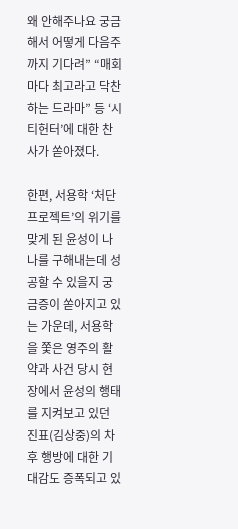왜 안해주나요 궁금해서 어떻게 다음주까지 기다려” “매회마다 최고라고 닥찬하는 드라마” 등 ‘시티헌터’에 대한 찬사가 쏟아졌다.

한편, 서용학 ‘처단 프로젝트’의 위기를 맞게 된 윤성이 나나를 구해내는데 성공할 수 있을지 궁금증이 쏟아지고 있는 가운데, 서용학을 쫓은 영주의 활약과 사건 당시 현장에서 윤성의 행태를 지켜보고 있던 진표(김상중)의 차후 행방에 대한 기대감도 증폭되고 있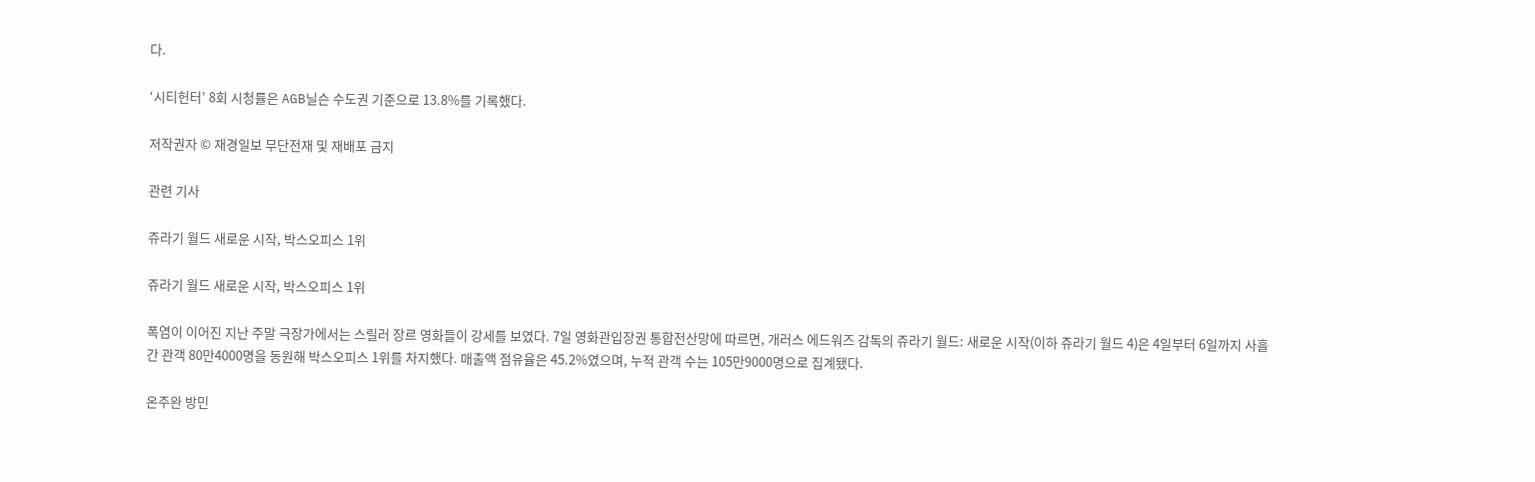다.

‘시티헌터’ 8회 시청률은 AGB닐슨 수도권 기준으로 13.8%를 기록했다.

저작권자 © 재경일보 무단전재 및 재배포 금지

관련 기사

쥬라기 월드 새로운 시작, 박스오피스 1위

쥬라기 월드 새로운 시작, 박스오피스 1위

폭염이 이어진 지난 주말 극장가에서는 스릴러 장르 영화들이 강세를 보였다. 7일 영화관입장권 통합전산망에 따르면, 개러스 에드워즈 감독의 쥬라기 월드: 새로운 시작(이하 쥬라기 월드 4)은 4일부터 6일까지 사흘간 관객 80만4000명을 동원해 박스오피스 1위를 차지했다. 매출액 점유율은 45.2%였으며, 누적 관객 수는 105만9000명으로 집계됐다.

온주완 방민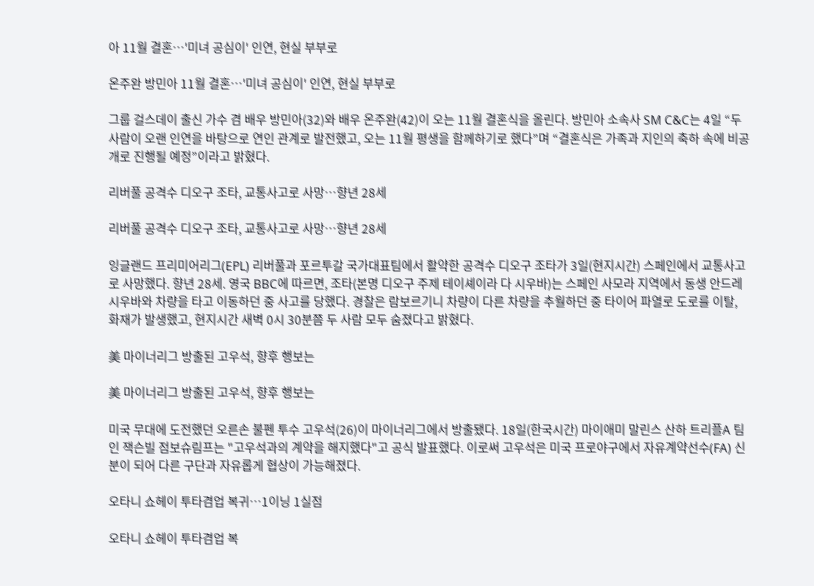아 11월 결혼…'미녀 공심이' 인연, 현실 부부로

온주완 방민아 11월 결혼…'미녀 공심이' 인연, 현실 부부로

그룹 걸스데이 출신 가수 겸 배우 방민아(32)와 배우 온주완(42)이 오는 11월 결혼식을 올린다. 방민아 소속사 SM C&C는 4일 “두 사람이 오랜 인연을 바탕으로 연인 관계로 발전했고, 오는 11월 평생을 함께하기로 했다”며 “결혼식은 가족과 지인의 축하 속에 비공개로 진행될 예정”이라고 밝혔다.

리버풀 공격수 디오구 조타, 교통사고로 사망…향년 28세

리버풀 공격수 디오구 조타, 교통사고로 사망…향년 28세

잉글랜드 프리미어리그(EPL) 리버풀과 포르투갈 국가대표팀에서 활약한 공격수 디오구 조타가 3일(현지시간) 스페인에서 교통사고로 사망했다. 향년 28세. 영국 BBC에 따르면, 조타(본명 디오구 주제 테이셰이라 다 시우바)는 스페인 사모라 지역에서 동생 안드레 시우바와 차량을 타고 이동하던 중 사고를 당했다. 경찰은 람보르기니 차량이 다른 차량을 추월하던 중 타이어 파열로 도로를 이탈, 화재가 발생했고, 현지시간 새벽 0시 30분쯤 두 사람 모두 숨졌다고 밝혔다.

美 마이너리그 방출된 고우석, 향후 행보는

美 마이너리그 방출된 고우석, 향후 행보는

미국 무대에 도전했던 오른손 불펜 투수 고우석(26)이 마이너리그에서 방출됐다. 18일(한국시간) 마이애미 말린스 산하 트리플A 팀인 잭슨빌 점보슈림프는 "고우석과의 계약을 해지했다"고 공식 발표했다. 이로써 고우석은 미국 프로야구에서 자유계약선수(FA) 신분이 되어 다른 구단과 자유롭게 협상이 가능해졌다.

오타니 쇼헤이 투타겸업 복귀…1이닝 1실점

오타니 쇼헤이 투타겸업 복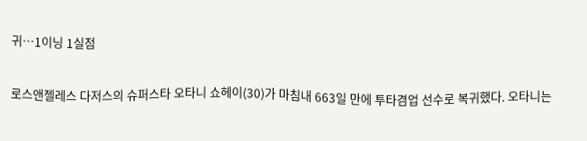귀…1이닝 1실점

로스앤젤레스 다저스의 슈퍼스타 오타니 쇼헤이(30)가 마침내 663일 만에 투타겸업 선수로 복귀했다. 오타니는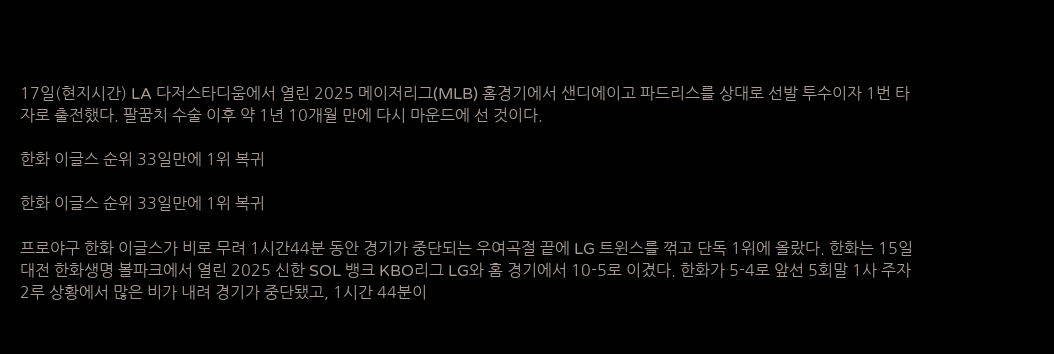17일(현지시간) LA 다저스타디움에서 열린 2025 메이저리그(MLB) 홈경기에서 샌디에이고 파드리스를 상대로 선발 투수이자 1번 타자로 출전했다. 팔꿈치 수술 이후 약 1년 10개월 만에 다시 마운드에 선 것이다.

한화 이글스 순위 33일만에 1위 복귀

한화 이글스 순위 33일만에 1위 복귀

프로야구 한화 이글스가 비로 무려 1시간44분 동안 경기가 중단되는 우여곡절 끝에 LG 트윈스를 꺾고 단독 1위에 올랐다. 한화는 15일 대전 한화생명 볼파크에서 열린 2025 신한 SOL 뱅크 KBO리그 LG와 홈 경기에서 10-5로 이겼다. 한화가 5-4로 앞선 5회말 1사 주자 2루 상황에서 많은 비가 내려 경기가 중단됐고, 1시간 44분이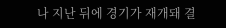나 지난 뒤에 경기가 재개돼 결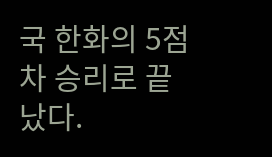국 한화의 5점 차 승리로 끝났다.